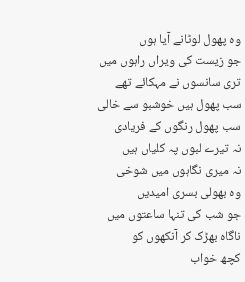وہ پھول لوٹانے آیا ہوں
جو زیست کی ویراں راہوں میں
تری سانسوں نے مہکائے تھے
سب پھول ہیں خوشبو سے خالی
سب پھول رنگوں کے فریادی
نہ تیرے لبوں پہ کلیاں ہیں
نہ میری نگاہوں میں شوخی
وہ بھولی بسری امیدیں
جو شب کی تنہا ساعتوں میں
ناگاہ بھڑک کر آنکھوں کو
کچھ خواب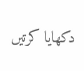دکھایا کرتیں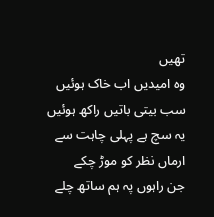تھیں
وہ امیدیں اب خاک ہوئیں
سب بیتی باتیں راکھ ہوئیں
یہ سچ ہے پہلی چاہت سے
ارماں نظر کو موڑ چکے
جن راہوں پہ ہم ساتھ چلے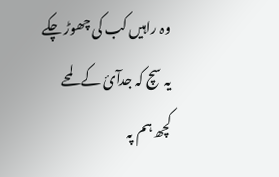وہ راہیں کب کی چھوڑ چکے
یہ سچ کہ جدآئ کے لمحے
کچھ ہم پہ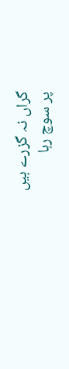گراں نہ گزرے ہیں
پر سوچ رہا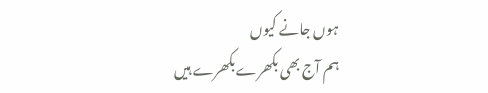ہوں جانے کیوں
ہم آج بھی بکھرے بکھرے ہیں